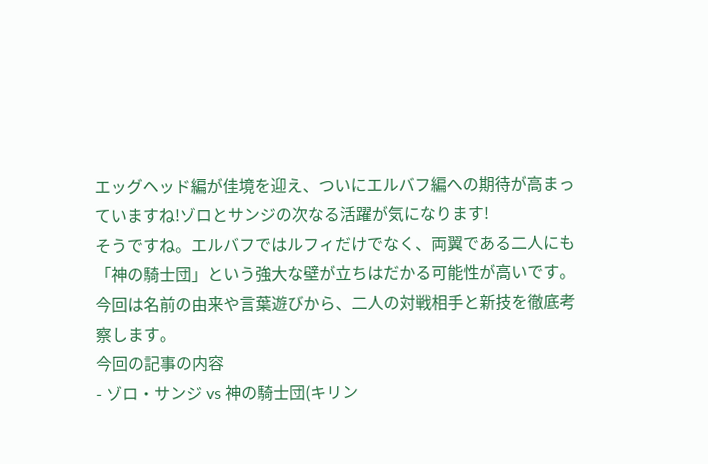エッグヘッド編が佳境を迎え、ついにエルバフ編への期待が高まっていますね!ゾロとサンジの次なる活躍が気になります!
そうですね。エルバフではルフィだけでなく、両翼である二人にも「神の騎士団」という強大な壁が立ちはだかる可能性が高いです。今回は名前の由来や言葉遊びから、二人の対戦相手と新技を徹底考察します。
今回の記事の内容
- ゾロ・サンジ vs 神の騎士団(キリン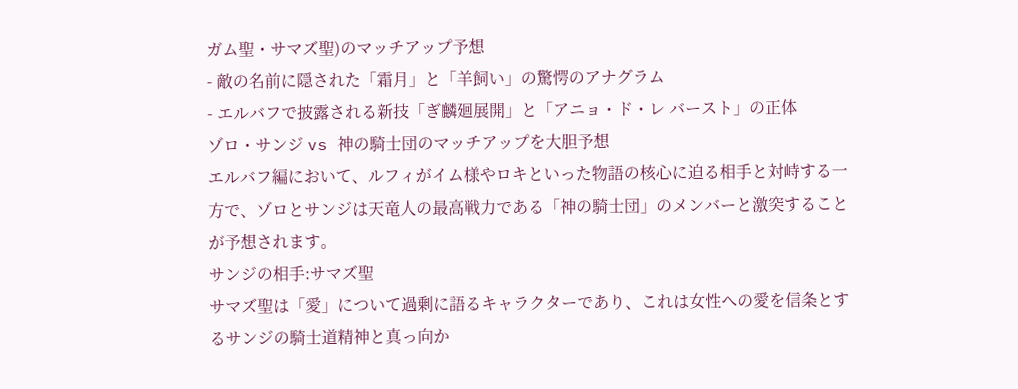ガム聖・サマズ聖)のマッチアップ予想
- 敵の名前に隠された「霜月」と「羊飼い」の驚愕のアナグラム
- エルバフで披露される新技「ぎ麟廻展開」と「アニョ・ド・レ バースト」の正体
ゾロ・サンジ vs 神の騎士団のマッチアップを大胆予想
エルバフ編において、ルフィがイム様やロキといった物語の核心に迫る相手と対峙する一方で、ゾロとサンジは天竜人の最高戦力である「神の騎士団」のメンバーと激突することが予想されます。
サンジの相手:サマズ聖
サマズ聖は「愛」について過剰に語るキャラクターであり、これは女性への愛を信条とするサンジの騎士道精神と真っ向か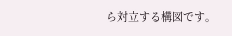ら対立する構図です。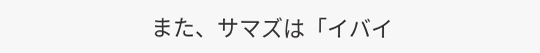また、サマズは「イバイ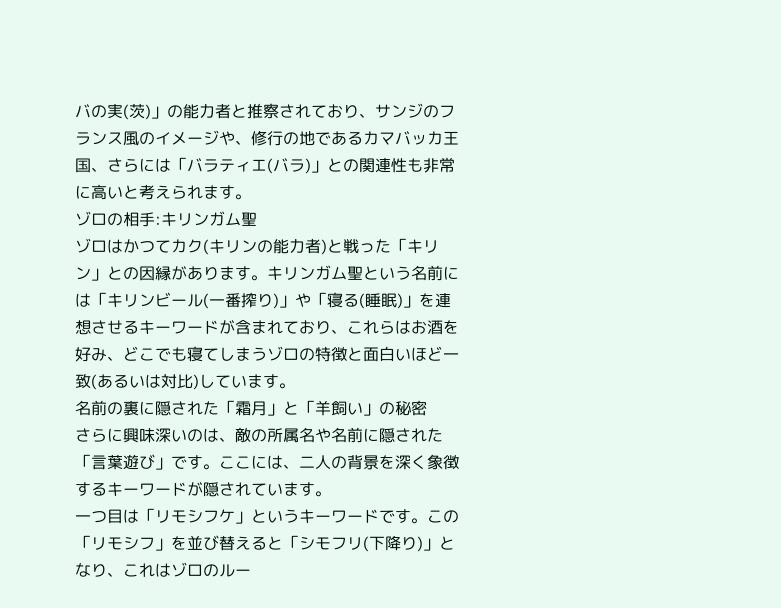バの実(茨)」の能力者と推察されており、サンジのフランス風のイメージや、修行の地であるカマバッカ王国、さらには「バラティエ(バラ)」との関連性も非常に高いと考えられます。
ゾロの相手:キリンガム聖
ゾロはかつてカク(キリンの能力者)と戦った「キリン」との因縁があります。キリンガム聖という名前には「キリンビール(一番搾り)」や「寝る(睡眠)」を連想させるキーワードが含まれており、これらはお酒を好み、どこでも寝てしまうゾロの特徴と面白いほど一致(あるいは対比)しています。
名前の裏に隠された「霜月」と「羊飼い」の秘密
さらに興味深いのは、敵の所属名や名前に隠された「言葉遊び」です。ここには、二人の背景を深く象徴するキーワードが隠されています。
一つ目は「リモシフケ」というキーワードです。この「リモシフ」を並び替えると「シモフリ(下降り)」となり、これはゾロのルー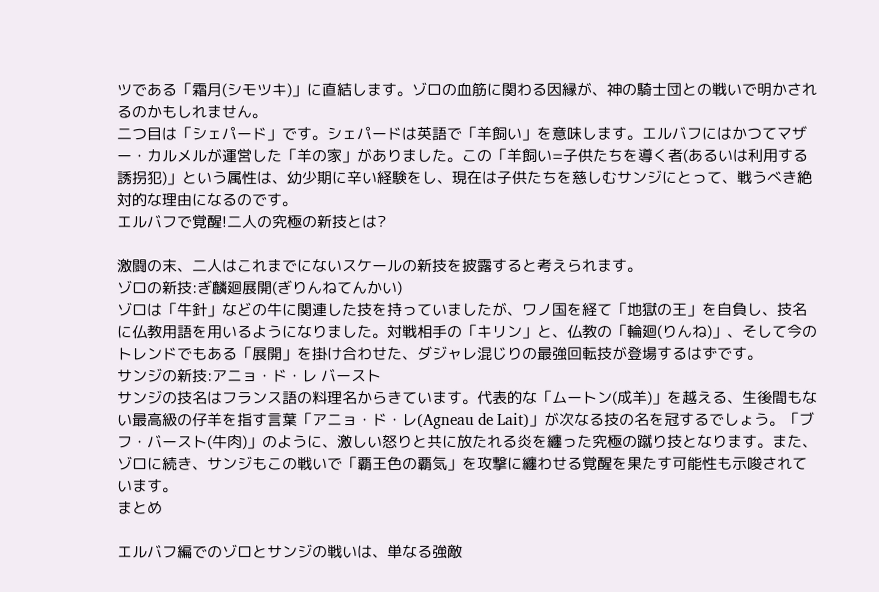ツである「霜月(シモツキ)」に直結します。ゾロの血筋に関わる因縁が、神の騎士団との戦いで明かされるのかもしれません。
二つ目は「シェパード」です。シェパードは英語で「羊飼い」を意味します。エルバフにはかつてマザー・カルメルが運営した「羊の家」がありました。この「羊飼い=子供たちを導く者(あるいは利用する誘拐犯)」という属性は、幼少期に辛い経験をし、現在は子供たちを慈しむサンジにとって、戦うべき絶対的な理由になるのです。
エルバフで覚醒!二人の究極の新技とは?

激闘の末、二人はこれまでにないスケールの新技を披露すると考えられます。
ゾロの新技:ぎ麟廻展開(ぎりんねてんかい)
ゾロは「牛針」などの牛に関連した技を持っていましたが、ワノ国を経て「地獄の王」を自負し、技名に仏教用語を用いるようになりました。対戦相手の「キリン」と、仏教の「輪廻(りんね)」、そして今のトレンドでもある「展開」を掛け合わせた、ダジャレ混じりの最強回転技が登場するはずです。
サンジの新技:アニョ・ド・レ バースト
サンジの技名はフランス語の料理名からきています。代表的な「ムートン(成羊)」を越える、生後間もない最高級の仔羊を指す言葉「アニョ・ド・レ(Agneau de Lait)」が次なる技の名を冠するでしょう。「ブフ・バースト(牛肉)」のように、激しい怒りと共に放たれる炎を纏った究極の蹴り技となります。また、ゾロに続き、サンジもこの戦いで「覇王色の覇気」を攻撃に纏わせる覚醒を果たす可能性も示唆されています。
まとめ

エルバフ編でのゾロとサンジの戦いは、単なる強敵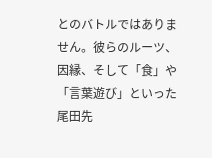とのバトルではありません。彼らのルーツ、因縁、そして「食」や「言葉遊び」といった尾田先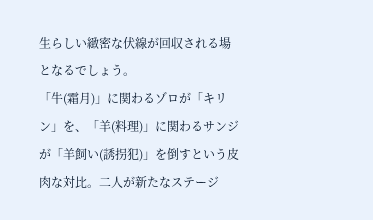生らしい緻密な伏線が回収される場となるでしょう。
「牛(霜月)」に関わるゾロが「キリン」を、「羊(料理)」に関わるサンジが「羊飼い(誘拐犯)」を倒すという皮肉な対比。二人が新たなステージ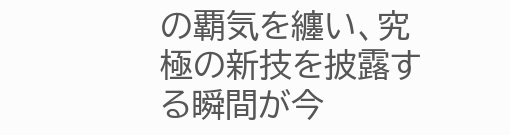の覇気を纏い、究極の新技を披露する瞬間が今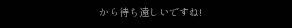から待ち遠しいですね!